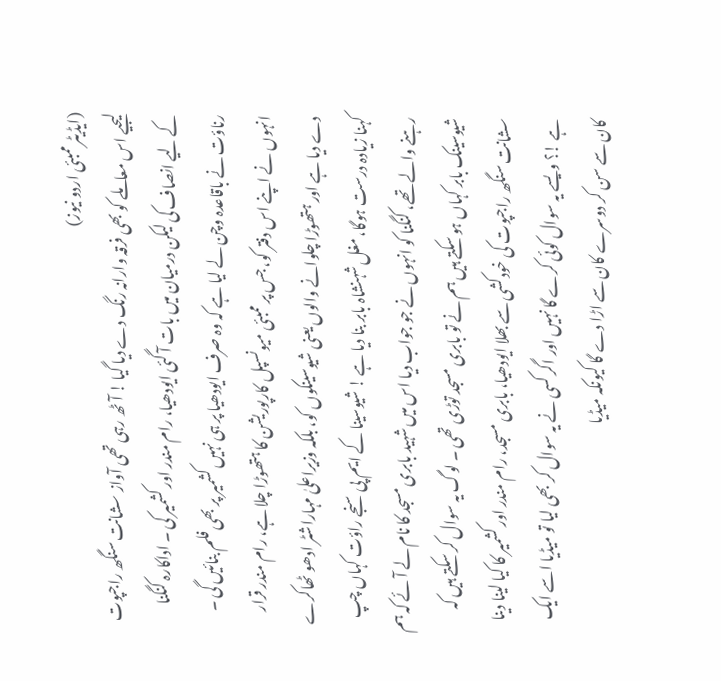(ایڈیٹر ممبئی اردو نیوز)
لیجیے اس معاملے کو بھی فرقہ وارانہ رنگ دے دیا گیا ! آٹھ رہی تھی آواز سشانت سنگھ راجپوت کے لیے انصاف کی لیکن درمیان میں بات آ گئی ایودھیا، رام مندر اور کشمیر کی ۔ اداکارہ کنگنا رناؤت نے باقاعدہ وچن لے لیا ہے کہ وہ صرف ایودھیا پر ہی نہیں کشمیر پر بھی فلم بنائیں گی ۔ انہوں نے اپنے اس دفتر کو، جس پر ممبئی میونسپل کارپوریشن کا ہتھوڑا چلا ہے، رام مندر قرار دے دیا ہے اور ہتھوڑا چلوانے والوں یعنی شیوسینکوں کو، بلکہ وزیراعلیٰ مہاراشٹر ادھو ٹھاکرے کہنا زیادہ درست ہوگا، مغل شہنشاہ بابر بنا دیا ہے ! شیوسینا کے ایم پی سنجے راؤت کہاں چپ رہنے والے تھے، کنگنا کو انہوں نے جو جواب دیا اس میں شہید بابری مسجد کا نام لے آئے کہ ہم شیوسینک بابر کہاں ہو سکتے ہیں ہم نے تو بابری مسجد توڑی تھی ۔ لوگ یہ سوال کر سکتے ہیں کہ سشانت سنگھ راجپوت کی خودکشی سے بھلا ایودھیا، بابری مسجد، رام مندر اور کشمیر کا کیا لینا دینا ہے !؟ ویسے یہ سوال کوئی کرے گا نہیں اور اگر کسی نے یہ سوال کر بھی لیا تو میڈیا اسے ایک کان سے سن کر دوسرے کان سے اڑا دے گا کیونکہ میڈیا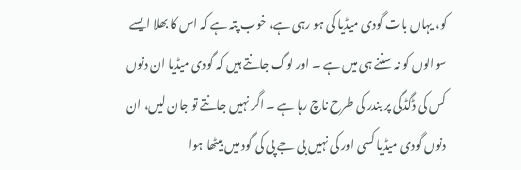کو، یہاں بات گودی میڈیا کی ہو رہی ہے، خوب پتہ ہے کہ اس کا بھلا ایسے سوالوں کو نہ سننے ہی میں ہے ۔ اور لوگ جانتے ہیں کہ گودی میڈیا ان دنوں کس کی ڈگڈگی پر بندر کی طرح ناچ رہا ہے ۔ اگر نہیں جانتے تو جان لیں، ان دنوں گودی میڈیا کسی اور کی نہیں بی جے پی کی گود میں بیٹھا ہوا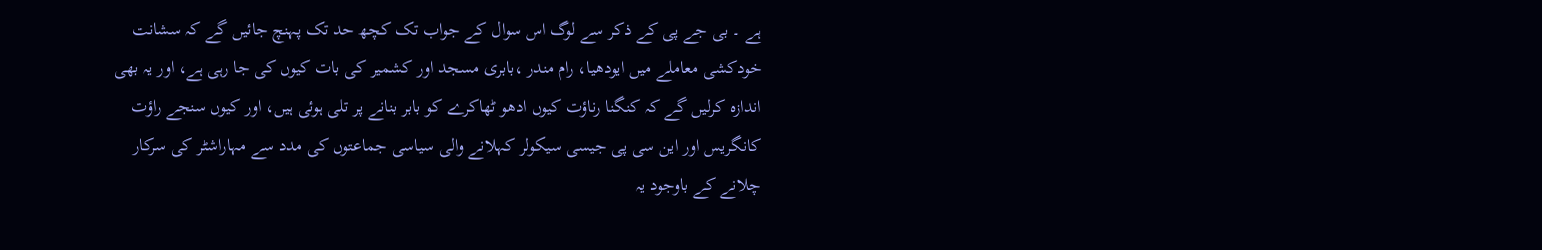ہے ۔ بی جے پی کے ذکر سے لوگ اس سوال کے جواب تک کچھ حد تک پہنچ جائیں گے کہ سشانت خودکشی معاملے میں ایودھیا، رام مندر ،بابری مسجد اور کشمیر کی بات کیوں کی جا رہی ہے، اور یہ بھی اندازہ کرلیں گے کہ کنگنا رناؤت کیوں ادھو ٹھاکرے کو بابر بنانے پر تلی ہوئی ہیں، اور کیوں سنجے راؤت کانگریس اور این سی پی جیسی سیکولر کہلانے والی سیاسی جماعتوں کی مدد سے مہاراشٹر کی سرکار چلانے کے باوجود یہ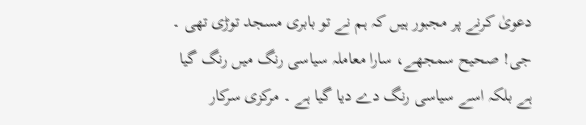دعویٰ کرنے پر مجبور ہیں کہ ہم نے تو بابری مسجد توڑی تھی ۔ جی! صحیح سمجھے، سارا معاملہ سیاسی رنگ میں رنگ گیا ہے بلکہ اسے سیاسی رنگ دے دیا گیا ہے ۔ مرکزی سرکار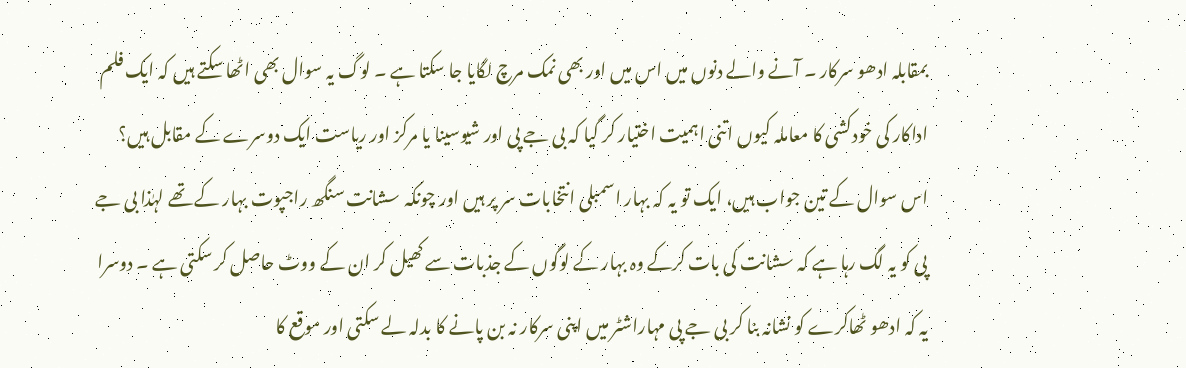بمقابلہ ادھو سرکار ۔ آنے والے دنوں میں اس میں اور بھی نمک مرچ لگایا جا سکتا ہے ۔ لوگ یہ سوال بھی اٹھا سکتے ہیں کہ ایک فلم اداکار کی خودکشی کا معاملہ کیوں اتنی اہمیت اختیار کر گیا کہ بی جے پی اور شیوسینا یا مرکز اور ریاست ایک دوسرے کے مقابل ہیں؟ اس سوال کے تین جواب ہیں، ایک تو یہ کہ بہار اسمبلی انتخابات سر پر ہیں اور چونکہ سشانت سنگھ راجپوت بہار کے تھے لہٰذا بی جے پی کو یہ لگ رہا ہے کہ سشانت کی بات کرکے وہ بہار کے لوگوں کے جذبات سے کھیل کر ان کے ووٹ حاصل کر سکتی ہے ۔ دوسرا یہ کہ ادھو ٹھاکرے کو نشانہ بنا کر بی جے پی مہاراشٹر میں اپنی سرکار نہ بن پانے کا بدلہ لے سکتی اور موقع کا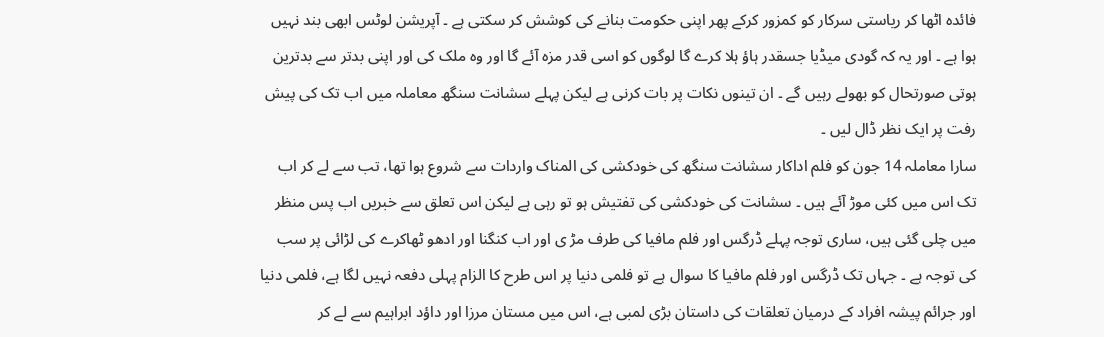فائدہ اٹھا کر ریاستی سرکار کو کمزور کرکے پھر اپنی حکومت بنانے کی کوشش کر سکتی ہے ۔ آپریشن لوٹس ابھی بند نہیں ہوا ہے ۔ اور یہ کہ گودی میڈیا جسقدر ہاؤ ہلا کرے گا لوگوں کو اسی قدر مزہ آئے گا اور وہ ملک کی اور اپنی بدتر سے بدترین ہوتی صورتحال کو بھولے رہیں گے ۔ ان تینوں نکات پر بات کرنی ہے لیکن پہلے سشانت سنگھ معاملہ میں اب تک کی پیش رفت پر ایک نظر ڈال لیں ۔
سارا معاملہ 14 جون کو فلم اداکار سشانت سنگھ کی خودکشی کی المناک واردات سے شروع ہوا تھا، تب سے لے کر اب تک اس میں کئی موڑ آئے ہیں ۔ سشانت کی خودکشی کی تفتیش ہو تو رہی ہے لیکن اس تعلق سے خبریں اب پس منظر میں چلی گئی ہیں، ساری توجہ پہلے ڈرگس اور فلم مافیا کی طرف مڑ ی اور اب کنگنا اور ادھو ٹھاکرے کی لڑائی پر سب کی توجہ ہے ۔ جہاں تک ڈرگس اور فلم مافیا کا سوال ہے تو فلمی دنیا پر اس طرح کا الزام پہلی دفعہ نہیں لگا ہے، فلمی دنیا اور جرائم پیشہ افراد کے درمیان تعلقات کی داستان بڑی لمبی ہے، اس میں مستان مرزا اور داؤد ابراہیم سے لے کر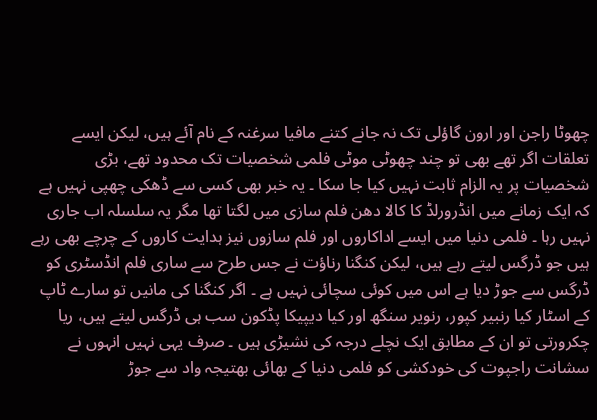چھوٹا راجن اور ارون گاؤلی تک نہ جانے کتنے مافیا سرغنہ کے نام آئے ہیں، لیکن ایسے تعلقات اگر تھے بھی تو چند چھوٹی موٹی فلمی شخصیات تک محدود تھے، بڑی شخصیات پر یہ الزام ثابت نہیں کیا جا سکا ۔ یہ خبر بھی کسی سے ڈھکی چھپی نہیں ہے کہ ایک زمانے میں انڈرورلڈ کا کالا دھن فلم سازی میں لگتا تھا مگر یہ سلسلہ اب جاری نہیں رہا ۔ فلمی دنیا میں ایسے اداکاروں اور فلم سازوں نیز ہدایت کاروں کے چرچے بھی رہے ہیں جو ڈرگس لیتے رہے ہیں، لیکن کنگنا رناؤت نے جس طرح سے ساری فلم انڈسٹری کو ڈرگس سے جوڑ دیا ہے اس میں کوئی سچائی نہیں ہے ۔ اگر کنگنا کی مانیں تو سارے ٹاپ کے اسٹار کیا رنبیر کپور، رنویر سنگھ اور کیا دیپیکا پڈکون سب ہی ڈرگس لیتے ہیں، ریا چکرورتی تو ان کے مطابق ایک نچلے درجہ کی نشیڑی ہیں ۔ صرف یہی نہیں انہوں نے سشانت راجپوت کی خودکشی کو فلمی دنیا کے بھائی بھتیجہ واد سے جوڑ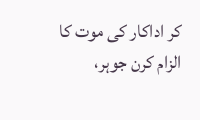کر اداکار کی موت کا الزام کرن جوہر،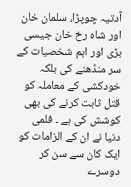آدتیہ چوپڑا، سلمان خان اور شاہ رخ خان جیسی بڑی اور اہم شخصیات کے سر منڈھنے کی بلکہ خودکشی کے معاملہ کو قتل ثابت کرنے کی بھی کوشش کی ہے ۔ فلمی دنیا نے ان کے الزامات کو ایک کان سے سن کر دوسرے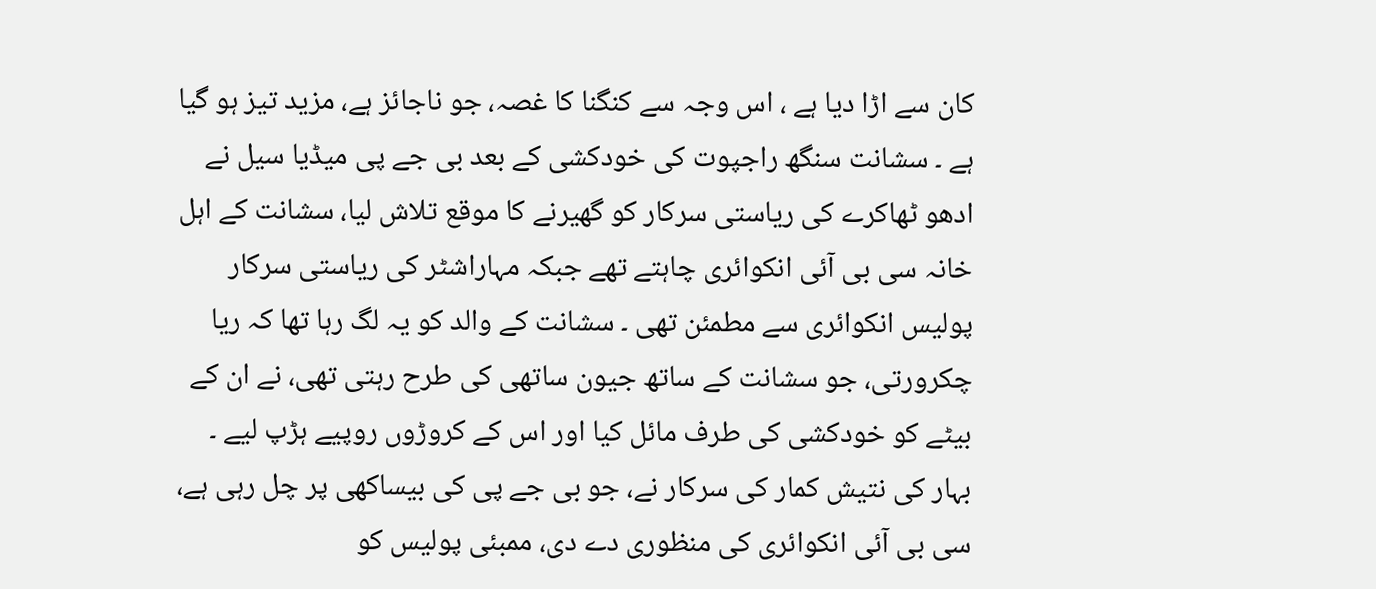کان سے اڑا دیا ہے ، اس وجہ سے کنگنا کا غصہ، جو ناجائز ہے، مزید تیز ہو گیا ہے ۔ سشانت سنگھ راجپوت کی خودکشی کے بعد بی جے پی میڈیا سیل نے ادھو ٹھاکرے کی ریاستی سرکار کو گھیرنے کا موقع تلاش لیا، سشانت کے اہل خانہ سی بی آئی انکوائری چاہتے تھے جبکہ مہاراشٹر کی ریاستی سرکار پولیس انکوائری سے مطمئن تھی ۔ سشانت کے والد کو یہ لگ رہا تھا کہ ریا چکرورتی، جو سشانت کے ساتھ جیون ساتھی کی طرح رہتی تھی، نے ان کے بیٹے کو خودکشی کی طرف مائل کیا اور اس کے کروڑوں روپیے ہڑپ لیے ۔ بہار کی نتیش کمار کی سرکار نے، جو بی جے پی کی بیساکھی پر چل رہی ہے، سی بی آئی انکوائری کی منظوری دے دی، ممبئی پولیس کو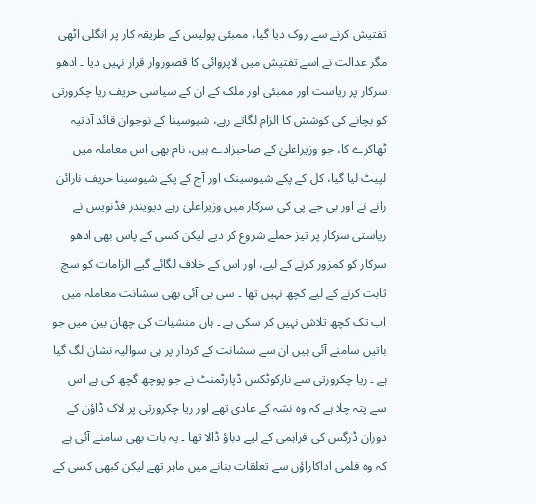تفتیش کرنے سے روک دیا گیا، ممبئی پولیس کے طریقہ کار پر انگلی اٹھی مگر عدالت نے اسے تفتیش میں لاپروائی کا قصوروار قرار نہیں دیا ۔ ادھو سرکار پر ریاست اور ممبئی اور ملک کے ان کے سیاسی حریف ریا چکرورتی کو بچانے کی کوشش کا الزام لگاتے رہے، شیوسینا کے نوجوان قائد آدتیہ ٹھاکرے کا، جو وزیراعلیٰ کے صاحبزادے ہیں، نام بھی اس معاملہ میں لپیٹ لیا گیا، کل کے پکے شیوسینک اور آج کے پکے شیوسینا حریف نارائن رانے نے اور بی جے پی کی سرکار میں وزیراعلیٰ رہے دیویندر فڈنویس نے ریاستی سرکار پر تیز حملے شروع کر دیے لیکن کسی کے پاس بھی ادھو سرکار کو کمزور کرنے کے لیے، اور اس کے خلاف لگائے گیے الزامات کو سچ ثابت کرنے کے لیے کچھ نہیں تھا ۔ سی بی آئی بھی سشانت معاملہ میں اب تک کچھ تلاش نہیں کر سکی ہے ۔ ہاں منشیات کی چھان بین میں جو باتیں سامنے آئی ہیں ان سے سشانت کے کردار پر ہی سوالیہ نشان لگ گیا ہے ۔ ریا چکرورتی سے نارکوٹکس ڈپارٹمنٹ نے جو پوچھ گچھ کی ہے اس سے پتہ چلا ہے کہ وہ نشہ کے عادی تھے اور ریا چکرورتی پر لاک ڈاؤن کے دوران ڈرگس کی فراہمی کے لیے دباؤ ڈالا تھا ۔ یہ بات بھی سامنے آئی ہے کہ وہ فلمی اداکاراؤں سے تعلقات بنانے میں ماہر تھے لیکن کبھی کسی کے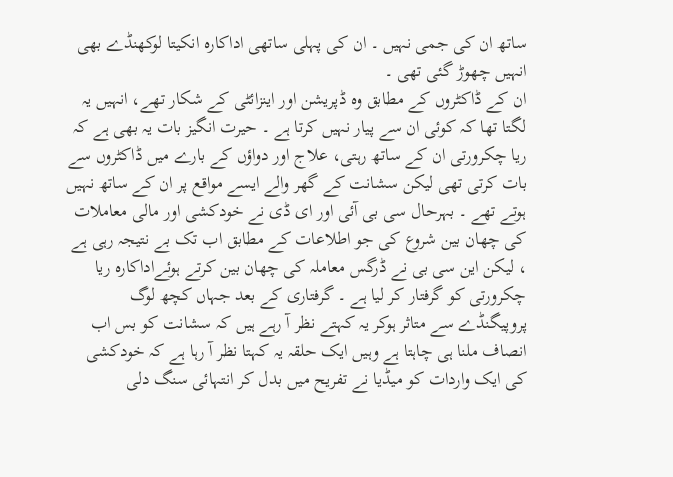ساتھ ان کی جمی نہیں ۔ ان کی پہلی ساتھی اداکارہ انکیتا لوکھنڈے بھی انہیں چھوڑ گئی تھی ۔
ان کے ڈاکٹروں کے مطابق وہ ڈپریشن اور اینزائٹی کے شکار تھے، انہیں یہ لگتا تھا کہ کوئی ان سے پیار نہیں کرتا ہے ۔ حیرت انگیز بات یہ بھی ہے کہ ریا چکرورتی ان کے ساتھ رہتی، علاج اور دواؤں کے بارے میں ڈاکٹروں سے بات کرتی تھی لیکن سشانت کے گھر والے ایسے مواقع پر ان کے ساتھ نہیں ہوتے تھے ۔ بہرحال سی بی آئی اور ای ڈی نے خودکشی اور مالی معاملات کی چھان بین شروع کی جو اطلاعات کے مطابق اب تک بے نتیجہ رہی ہے ، لیکن این سی بی نے ڈرگس معاملہ کی چھان بین کرتے ہوئےاداکارہ ریا چکرورتی کو گرفتار کر لیا ہے ۔ گرفتاری کے بعد جہاں کچھ لوگ پروپیگنڈے سے متاثر ہوکر یہ کہتے نظر آ رہے ہیں کہ سشانت کو بس اب انصاف ملنا ہی چاہتا ہے وہیں ایک حلقہ یہ کہتا نظر آ رہا ہے کہ خودکشی کی ایک واردات کو میڈیا نے تفریح میں بدل کر انتہائی سنگ دلی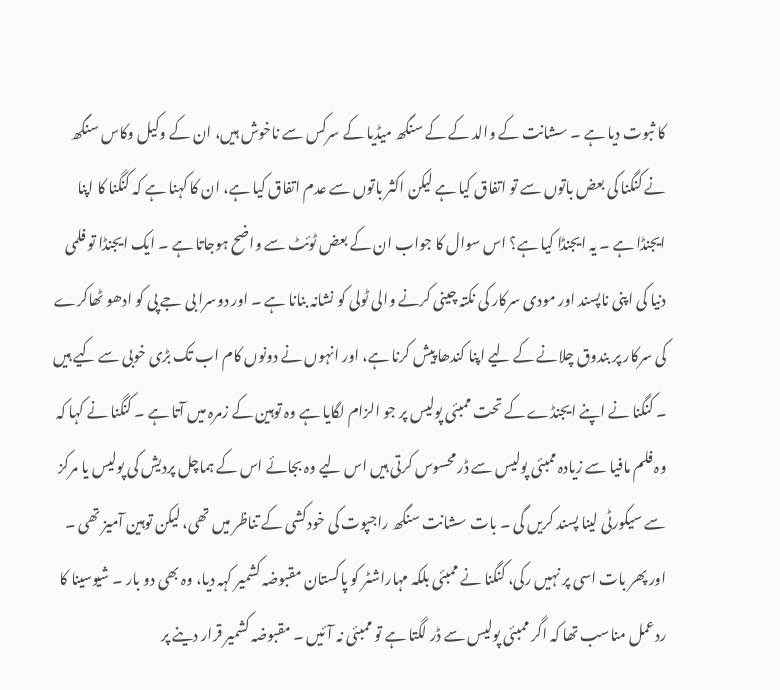کا ثبوت دیا ہے ۔ سشانت کے والد کے کے سنگھ میڈیا کے سرکس سے ناخوش ہیں، ان کے وکیل وکاس سنگھ نے کنگنا کی بعض باتوں سے تو اتفاق کیا ہے لیکن اکثر باتوں سے عدم اتفاق کیا ہے، ان کا کہنا ہے کہ کنگنا کا اپنا ایجنڈا ہے ۔ یہ ایجنڈا کیا ہے؟ اس سوال کا جواب ان کے بعض ٹوئٹ سے واضح ہوجاتا ہے ۔ ایک ایجنڈا تو فلمی دنیا کی اپنی ناپسند اور مودی سرکار کی نکتہ چینی کرنے والی ٹولی کو نشانہ بنانا ہے ۔ اور دوسرا بی جے پی کو ادھو ٹھاکرے کی سرکار پر بندوق چلانے کے لیے اپنا کندھا پیش کرنا ہے، اور انہوں نے دونوں کام اب تک بڑی خوبی سے کیے ہیں ۔ کنگنا نے اپنے ایجنڈے کے تحت ممبئی پولیس پر جو الزام لگایا ہے وہ توہین کے زمرہ میں آتا ہے ۔ کنگنا نے کہا کہ وہ فلم مافیا سے زیادہ ممبئی پولیس سے ڈر محسوس کرتی ہیں اس لیے وہ بجائے اس کے ہماچل پردیش کی پولیس یا مرکز سے سیکورٹی لینا پسند کریں گی ۔ بات سشانت سنگھ راجپوت کی خودکشی کے تناظر میں تھی، لیکن توہین آمیز تھی ۔ اور پھر بات اسی پر نہیں رکی، کنگنا نے ممبئی بلکہ مہاراشٹر کو پاکستان مقبوضہ کشمیر کہہ دیا، وہ بھی دو بار ۔ شیوسینا کا ردعمل مناسب تھا کہ اگر ممبئی پولیس سے ڈر لگتا ہے تو ممبئی نہ آئیں ۔ مقبوضہ کشمیر قرار دینے پر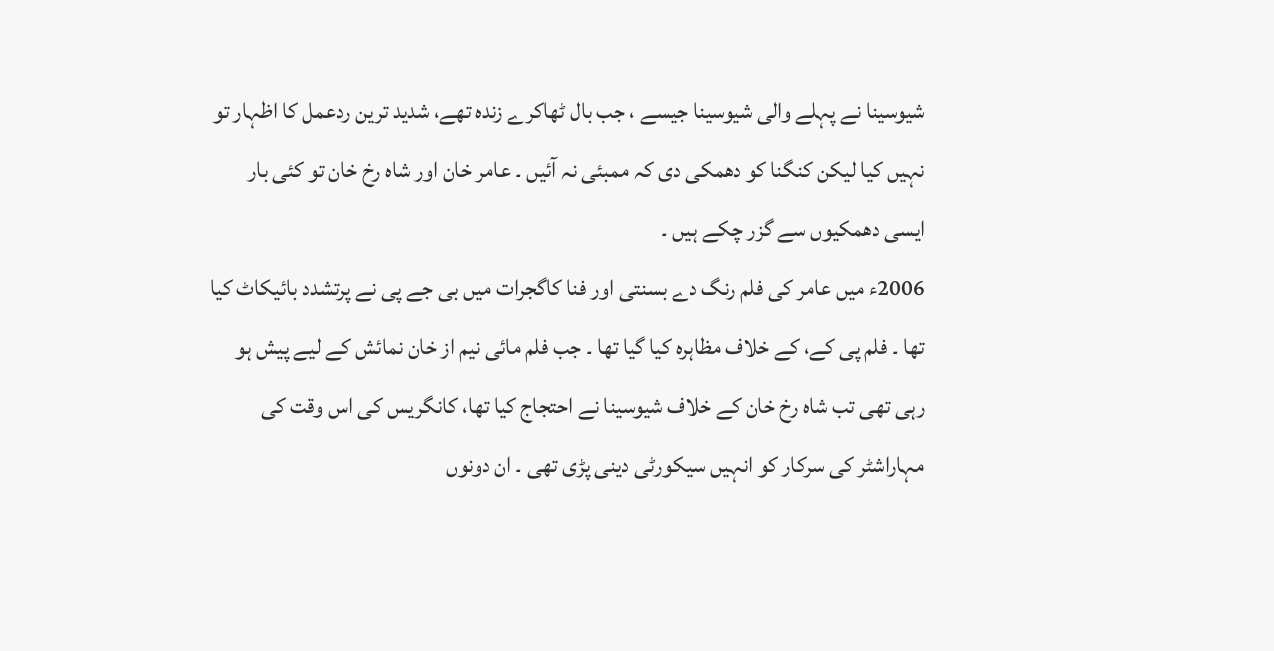شیوسینا نے پہلے والی شیوسینا جیسے ، جب بال ٹھاکرے زندہ تھے، شدید ترین ردعمل کا اظہار تو نہیں کیا لیکن کنگنا کو دھمکی دی کہ ممبئی نہ آئیں ۔ عامر خان اور شاہ رخ خان تو کئی بار ایسی دھمکیوں سے گزر چکے ہیں ۔
2006ء میں عامر کی فلم رنگ دے بسنتی اور فنا کاگجرات میں بی جے پی نے پرتشدد بائیکاٹ کیا تھا ۔ فلم پی کے، کے خلاف مظاہرہ کیا گیا تھا ۔ جب فلم مائی نیم از خان نمائش کے لیے پیش ہو رہی تھی تب شاہ رخ خان کے خلاف شیوسینا نے احتجاج کیا تھا، کانگریس کی اس وقت کی مہاراشٹر کی سرکار کو انہیں سیکورٹی دینی پڑی تھی ۔ ان دونوں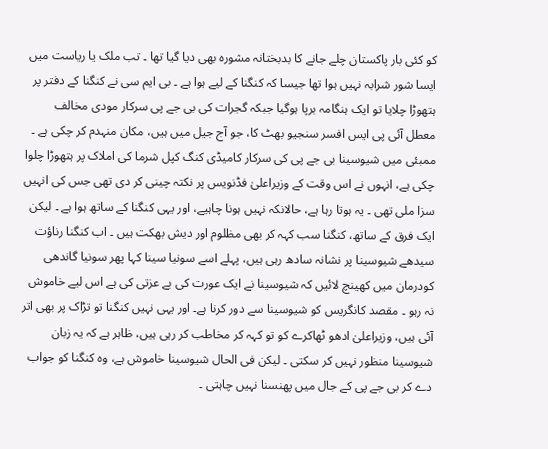کو کئی بار پاکستان چلے جانے کا بدبختانہ مشورہ بھی دیا گیا تھا ۔ تب ملک یا ریاست میں ایسا شور شرابہ نہیں ہوا تھا جیسا کہ کنگنا کے لیے ہوا ہے ۔ بی ایم سی نے کنگنا کے دفتر پر ہتھوڑا چلایا تو ایک ہنگامہ برپا ہوگیا جبکہ گجرات کی بی جے پی سرکار مودی مخالف معطل آئی پی ایس افسر سنجیو بھٹ کا، جو آج جیل میں ہیں، مکان منہدم کر چکی ہے ۔ ممبئی میں شیوسینا بی جے پی کی سرکار کامیڈی کنگ کپل شرما کی املاک پر ہتھوڑا چلوا چکی ہے، انہوں نے اس وقت کے وزیراعلیٰ فڈنویس پر نکتہ چینی کر دی تھی جس کی انہیں سزا ملی تھی ۔ یہ ہوتا رہا ہے، حالانکہ نہیں ہونا چاہیے، اور یہی کنگنا کے ساتھ ہوا ہے ۔ لیکن ایک فرق کے ساتھ، کنگنا سب کہہ کر بھی مظلوم اور دیش بھکت ہیں ۔ اب کنگنا رناؤت سیدھے شیوسینا پر نشانہ سادھ رہی ہیں، پہلے اسے سونیا سینا کہا پھر سونیا گاندھی کودرمان میں کھینچ لائیں کہ شیوسینا نے ایک عورت کی بے عزتی کی ہے اس لیے خاموش نہ رہو ۔ مقصد کانگریس کو شیوسینا سے دور کرنا ہے۔ اور یہی نہیں کنگنا تو تڑاک پر بھی اتر آئی ہیں، وزیراعلیٰ ادھو ٹھاکرے کو تو کہہ کر مخاطب کر رہی ہیں، ظاہر ہے کہ یہ زبان شیوسینا منظور نہیں کر سکتی ۔ لیکن فی الحال شیوسینا خاموش ہے، وہ کنگنا کو جواب دے کر بی جے پی کے جال میں پھنسنا نہیں چاہتی ۔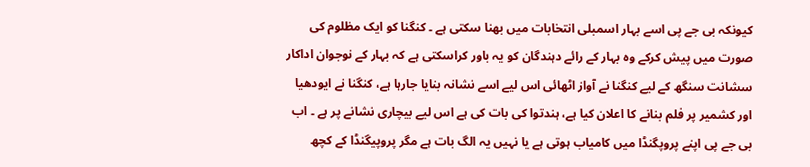کیونکہ بی جے پی اسے بہار اسمبلی انتخابات میں بھنا سکتی ہے ۔ کنگنا کو ایک مظلوم کی صورت میں پیش کرکے وہ بہار کے رائے دہندگان کو یہ باور کراسکتی ہے کہ بہار کے نوجوان اداکار سشانت سنگھ کے لیے کنگنا نے آواز اٹھائی اس لیے اسے نشانہ بنایا جارہا ہے، کنگنا نے ایودھیا اور کشمیر پر فلم بنانے کا اعلان کیا ہے، ہندتوا کی بات کی ہے اس لیے بیچاری نشانے پر ہے ۔ اب بی جے پی اپنے پروپگنڈا میں کامیاب ہوتی ہے یا نہیں یہ الگ بات ہے مگر پروپیگنڈا کے کچھ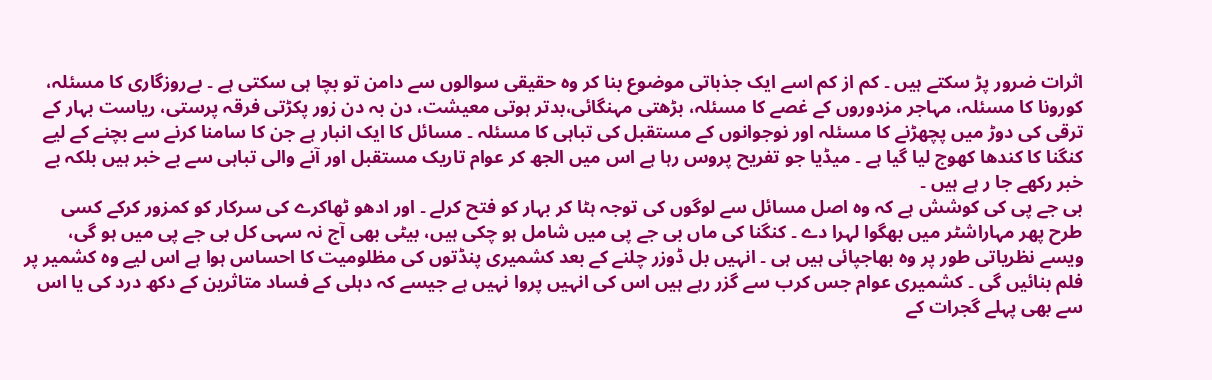اثرات ضرور پڑ سکتے ہیں ۔ کم از کم اسے ایک جذباتی موضوع بنا کر وہ حقیقی سوالوں سے دامن تو بچا ہی سکتی ہے ۔ بےروزگاری کا مسئلہ، کورونا کا مسئلہ، مہاجر مزدوروں کے غصے کا مسئلہ، بڑھتی مہنگائی،بدتر ہوتی معیشت، دن بہ دن زور پکڑتی فرقہ پرستی، ریاست بہار کے ترقی کی دوڑ میں پچھڑنے کا مسئلہ اور نوجوانوں کے مستقبل کی تباہی کا مسئلہ ۔ مسائل کا ایک انبار ہے جن کا سامنا کرنے سے بچنے کے لیے کنگنا کا کندھا کھوج لیا گیا ہے ۔ میڈیا جو تفریح پروس رہا ہے اس میں الجھ کر عوام تاریک مستقبل اور آنے والی تباہی سے بے خبر ہیں بلکہ بے خبر رکھے جا ر ہے ہیں ۔
بی جے پی کی کوشش ہے کہ وہ اصل مسائل سے لوگوں کی توجہ ہٹا کر بہار کو فتح کرلے ۔ اور ادھو ٹھاکرے کی سرکار کو کمزور کرکے کسی طرح پھر مہاراشٹر میں بھگوا لہرا دے ۔ کنگنا کی ماں بی جے پی میں شامل ہو چکی ہیں، بیٹی بھی آج نہ سہی کل بی جے پی میں ہو گی، ویسے نظریاتی طور پر وہ بھاجپائی ہیں ہی ۔ انہیں بل ڈوزر چلنے کے بعد کشمیری پنڈتوں کی مظلومیت کا احساس ہوا ہے اس لیے وہ کشمیر پر فلم بنائیں گی ۔ کشمیری عوام جس کرب سے گزر رہے ہیں اس کی انہیں پروا نہیں ہے جیسے کہ دہلی کے فساد متاثرین کے دکھ درد کی یا اس سے بھی پہلے گجرات کے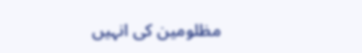مظلومین کی انہیں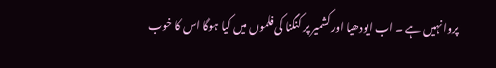پروا نہیں ہے ۔ اب ایودھیا اور کشمیر پر کنگنا کی فلموں میں کیا ہوگا اس کا خوب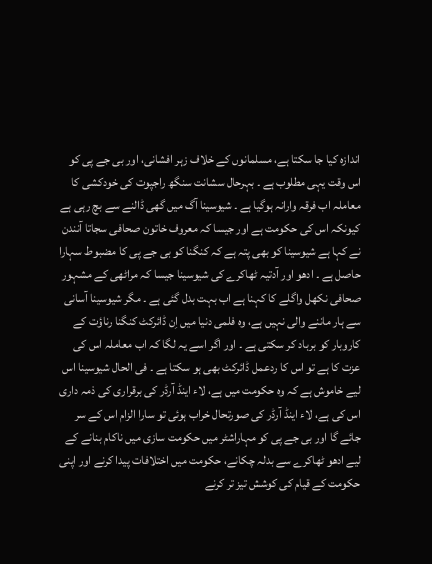اندازہ کیا جا سکتا ہے، مسلمانوں کے خلاف زہر افشانی، اور بی جے پی کو اس وقت یہی مطلوب ہے ۔ بہرحال سشانت سنگھ راجپوت کی خودکشی کا معاملہ اب فرقہ وارانہ ہوگیا ہے ۔ شیوسینا آگ میں گھی ڈالنے سے بچ رہی ہے کیونکہ اس کی حکومت ہے اور جیسا کہ معروف خاتون صحافی سجاتا آنندن نے کہا ہے شیوسینا کو بھی پتہ ہے کہ کنگنا کو بی جے پی کا مضبوط سہارا حاصل ہے ۔ ادھو اور آدتیہ ٹھاکرے کی شیوسینا جیسا کہ مراٹھی کے مشہور صحافی نکھل واگلے کا کہنا ہے اب بہت بدل گئی ہے ۔ مگر شیوسینا آسانی سے ہار ماننے والی نہیں ہے، وہ فلمی دنیا میں اِن ڈائرکٹ کنگنا رناؤت کے کاروبار کو برباد کر سکتی ہے ۔ اور اگر اسے یہ لگا کہ اب معاملہ اس کی عزت کا ہے تو اس کا ردعمل ڈائرکٹ بھی ہو سکتا ہے ۔ فی الحال شیوسینا اس لیے خاموش ہے کہ وہ حکومت میں ہے، لاء اینڈ آرڈر کی برقراری کی ذمہ داری اس کی ہے، لاء اینڈ آرڈر کی صورتحال خراب ہوئی تو سارا الزام اس کے سر جائے گا اور بی جے پی کو مہاراشٹر میں حکومت سازی میں ناکام بنانے کے لیے ادھو ٹھاکرے سے بدلہ چکانے، حکومت میں اختلافات پیدا کرنے اور اپنی حکومت کے قیام کی کوشش تیز تر کرنے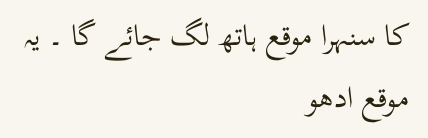کا سنہرا موقع ہاتھ لگ جائے گا ۔ یہ موقع ادھو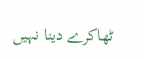ٹھاکرے دینا نہیں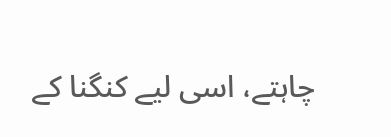چاہتے، اسی لیے کنگنا کے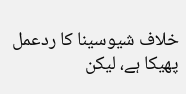خلاف شیوسینا کا ردعمل پھیکا ہے، لیکن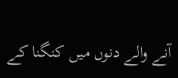آنے والے دنوں میں کنگنا کے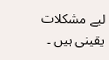لیے مشکلات یقینی ہیں ۔